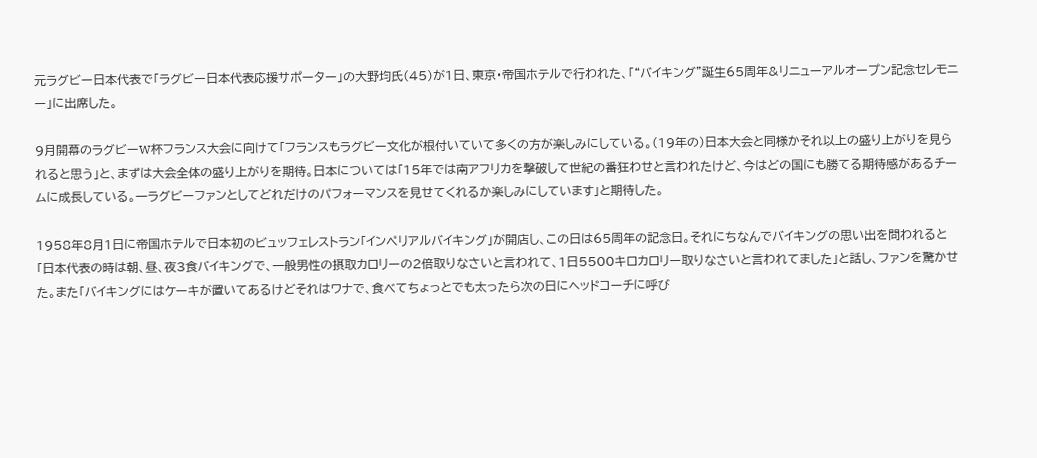元ラグビー日本代表で「ラグビー日本代表応援サポーター」の大野均氏(45)が1日、東京・帝国ホテルで行われた、「“バイキング”誕生65周年&リニューアルオープン記念セレモニー」に出席した。

9月開幕のラグビーW杯フランス大会に向けて「フランスもラグビー文化が根付いていて多くの方が楽しみにしている。(19年の)日本大会と同様かそれ以上の盛り上がりを見られると思う」と、まずは大会全体の盛り上がりを期待。日本については「15年では南アフリカを撃破して世紀の番狂わせと言われたけど、今はどの国にも勝てる期待感があるチームに成長している。一ラグビーファンとしてどれだけのパフォーマンスを見せてくれるか楽しみにしています」と期待した。

1958年8月1日に帝国ホテルで日本初のビュッフェレストラン「インペリアルバイキング」が開店し、この日は65周年の記念日。それにちなんでバイキングの思い出を問われると「日本代表の時は朝、昼、夜3食バイキングで、一般男性の摂取カロリーの2倍取りなさいと言われて、1日5500キロカロリー取りなさいと言われてました」と話し、ファンを驚かせた。また「バイキングにはケーキが置いてあるけどそれはワナで、食べてちょっとでも太ったら次の日にヘッドコーチに呼び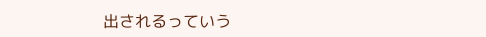出されるっていう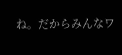ね。だからみんなワ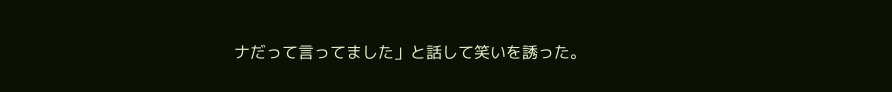ナだって言ってました」と話して笑いを誘った。